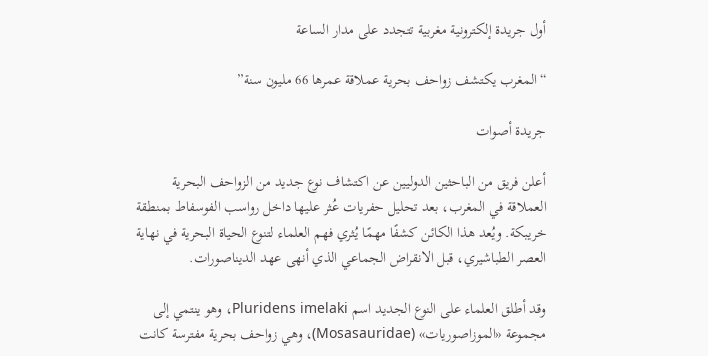أول جريدة إلكترونية مغربية تتجدد على مدار الساعة

“المغرب يكتشف زواحف بحرية عملاقة عمرها 66 مليون سنة”

جريدة أصوات

أعلن فريق من الباحثين الدوليين عن اكتشاف نوع جديد من الزواحف البحرية العملاقة في المغرب، بعد تحليل حفريات عُثر عليها داخل رواسب الفوسفاط بمنطقة خريبكة. ويُعد هذا الكائن كشفًا مهمًا يُثري فهم العلماء لتنوع الحياة البحرية في نهاية العصر الطباشيري، قبل الانقراض الجماعي الذي أنهى عهد الديناصورات.

وقد أطلق العلماء على النوع الجديد اسم Pluridens imelaki، وهو ينتمي إلى مجموعة «الموزاصوريات» (Mosasauridae)، وهي زواحف بحرية مفترسة كانت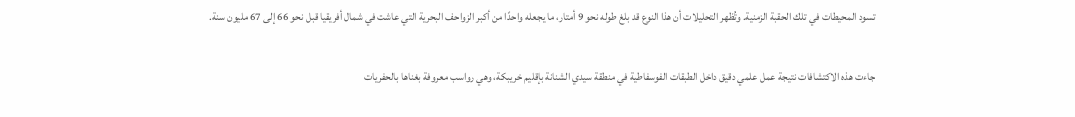تسود المحيطات في تلك الحقبة الزمنية. وتُظهر التحليلات أن هذا النوع قد بلغ طوله نحو 9 أمتار، ما يجعله واحدًا من أكبر الزواحف البحرية التي عاشت في شمال أفريقيا قبل نحو 66 إلى 67 مليون سنة.

جاءت هذه الاكتشافات نتيجة عمل علمي دقيق داخل الطبقات الفوسفاطية في منطقة سيدي الشنانة بإقليم خريبكة، وهي رواسب معروفة بغناها بالحفريات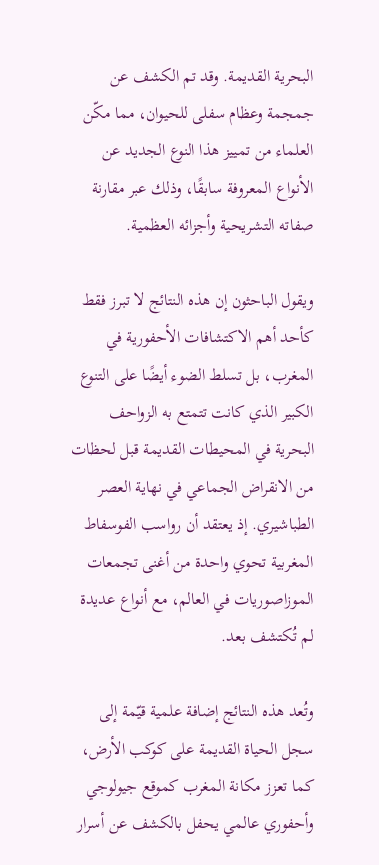البحرية القديمة. وقد تم الكشف عن جمجمة وعظام سفلى للحيوان، مما مكّن العلماء من تمييز هذا النوع الجديد عن الأنواع المعروفة سابقًا، وذلك عبر مقارنة صفاته التشريحية وأجزائه العظمية.

ويقول الباحثون إن هذه النتائج لا تبرز فقط كأحد أهم الاكتشافات الأحفورية في المغرب، بل تسلط الضوء أيضًا على التنوع الكبير الذي كانت تتمتع به الزواحف البحرية في المحيطات القديمة قبل لحظات من الانقراض الجماعي في نهاية العصر الطباشيري. إذ يعتقد أن رواسب الفوسفاط المغربية تحوي واحدة من أغنى تجمعات الموزاصوريات في العالم، مع أنواع عديدة لم تُكتشف بعد.

وتُعد هذه النتائج إضافة علمية قيّمة إلى سجل الحياة القديمة على كوكب الأرض، كما تعزز مكانة المغرب كموقع جيولوجي وأحفوري عالمي يحفل بالكشف عن أسرار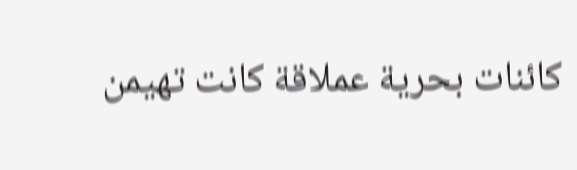كائنات بحرية عملاقة كانت تهيمن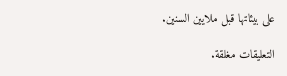على بيئاتها قبل ملايين السنين.

التعليقات مغلقة.